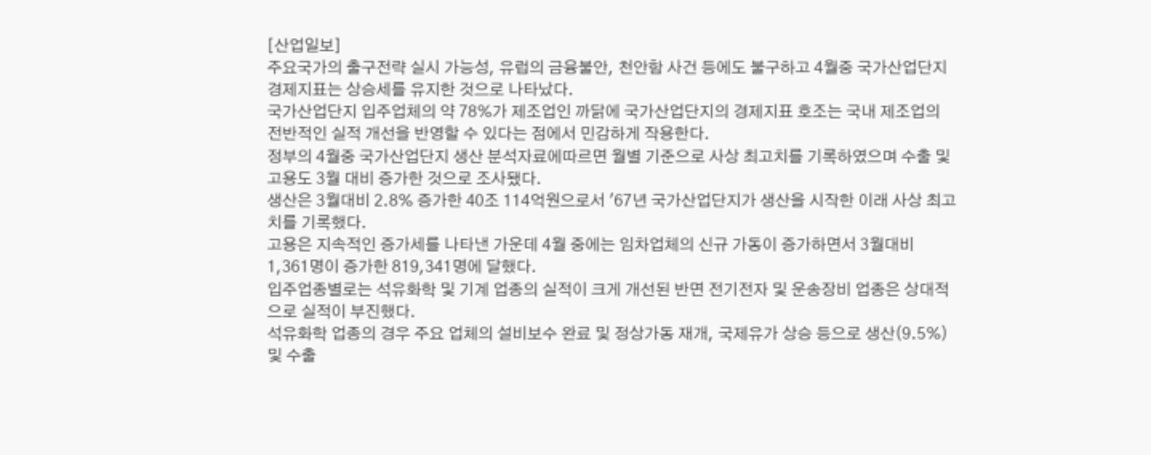[산업일보]
주요국가의 출구전략 실시 가능성, 유럽의 금융불안, 천안함 사건 등에도 불구하고 4월중 국가산업단지 경제지표는 상승세를 유지한 것으로 나타났다.
국가산업단지 입주업체의 약 78%가 제조업인 까닭에 국가산업단지의 경제지표 호조는 국내 제조업의 전반적인 실적 개선을 반영할 수 있다는 점에서 민감하게 작용한다.
정부의 4월중 국가산업단지 생산 분석자료에따르면 월별 기준으로 사상 최고치를 기록하였으며 수출 및 고용도 3월 대비 증가한 것으로 조사됐다.
생산은 3월대비 2.8% 증가한 40조 114억원으로서 '67년 국가산업단지가 생산을 시작한 이래 사상 최고치를 기록했다.
고용은 지속적인 증가세를 나타낸 가운데 4월 중에는 임차업체의 신규 가동이 증가하면서 3월대비 1,361명이 증가한 819,341명에 달했다.
입주업종별로는 석유화학 및 기계 업종의 실적이 크게 개선된 반면 전기전자 및 운송장비 업종은 상대적으로 실적이 부진했다.
석유화학 업종의 경우 주요 업체의 설비보수 완료 및 정상가동 재개, 국제유가 상승 등으로 생산(9.5%) 및 수출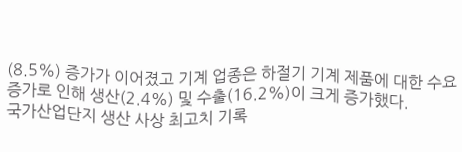(8.5%) 증가가 이어졌고 기계 업종은 하절기 기계 제품에 대한 수요 증가로 인해 생산(2.4%) 및 수출(16.2%)이 크게 증가했다.
국가산업단지 생산 사상 최고치 기록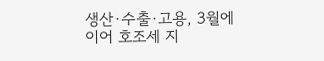생산·수출·고용, 3월에 이어 호조세 지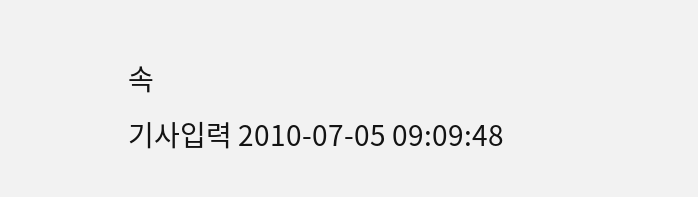속
기사입력 2010-07-05 09:09:48